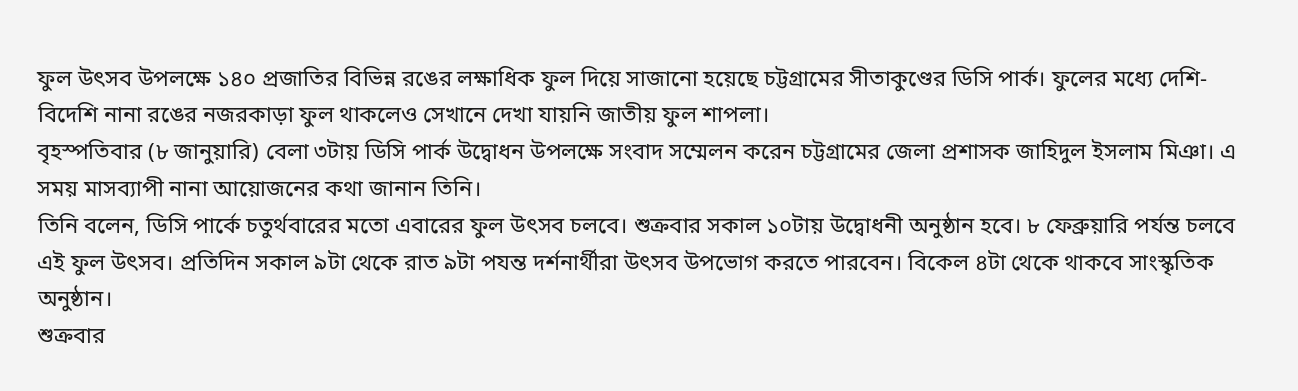ফুল উৎসব উপলক্ষে ১৪০ প্রজাতির বিভিন্ন রঙের লক্ষাধিক ফুল দিয়ে সাজানো হয়েছে চট্টগ্রামের সীতাকুণ্ডের ডিসি পার্ক। ফুলের মধ্যে দেশি-বিদেশি নানা রঙের নজরকাড়া ফুল থাকলেও সেখানে দেখা যায়নি জাতীয় ফুল শাপলা।
বৃহস্পতিবার (৮ জানুয়ারি) বেলা ৩টায় ডিসি পার্ক উদ্বোধন উপলক্ষে সংবাদ সম্মেলন করেন চট্টগ্রামের জেলা প্রশাসক জাহিদুল ইসলাম মিঞা। এ সময় মাসব্যাপী নানা আয়োজনের কথা জানান তিনি।
তিনি বলেন, ডিসি পার্কে চতুর্থবারের মতো এবারের ফুল উৎসব চলবে। শুক্রবার সকাল ১০টায় উদ্বোধনী অনুষ্ঠান হবে। ৮ ফেব্রুয়ারি পর্যন্ত চলবে এই ফুল উৎসব। প্রতিদিন সকাল ৯টা থেকে রাত ৯টা পযন্ত দর্শনার্থীরা উৎসব উপভোগ করতে পারবেন। বিকেল ৪টা থেকে থাকবে সাংস্কৃতিক অনুষ্ঠান।
শুক্রবার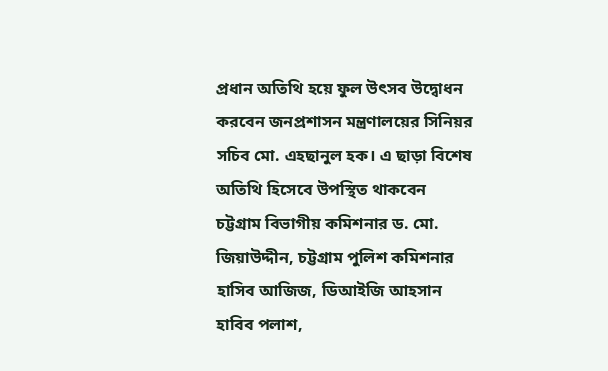প্রধান অতিথি হয়ে ফুল উৎসব উদ্বোধন করবেন জনপ্রশাসন মন্ত্রণালয়ের সিনিয়র সচিব মো. এহছানুল হক। এ ছাড়া বিশেষ অতিথি হিসেবে উপস্থিত থাকবেন চট্টগ্রাম বিভাগীয় কমিশনার ড. মো. জিয়াউদ্দীন, চট্টগ্রাম পুলিশ কমিশনার হাসিব আজিজ, ডিআইজি আহসান হাবিব পলাশ,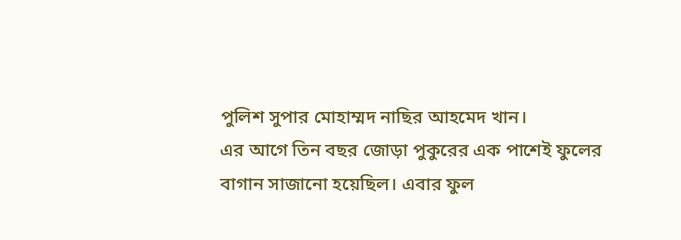পুলিশ সুপার মোহাম্মদ নাছির আহমেদ খান।
এর আগে তিন বছর জোড়া পুকুরের এক পাশেই ফুলের বাগান সাজানো হয়েছিল। এবার ফুল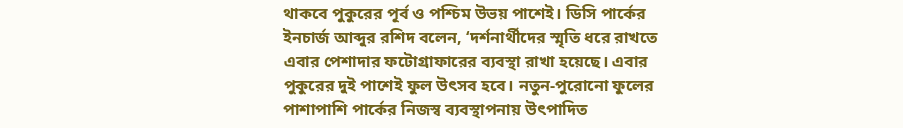থাকবে পুকুরের পূর্ব ও পশ্চিম উভয় পাশেই। ডিসি পার্কের ইনচার্জ আব্দুর রশিদ বলেন, ‘দর্শনার্থীদের স্মৃতি ধরে রাখতে এবার পেশাদার ফটোগ্রাফারের ব্যবস্থা রাখা হয়েছে। এবার পুকুরের দুই পাশেই ফুল উৎসব হবে। নতুন-পুরোনো ফুলের পাশাপাশি পার্কের নিজস্ব ব্যবস্থাপনায় উৎপাদিত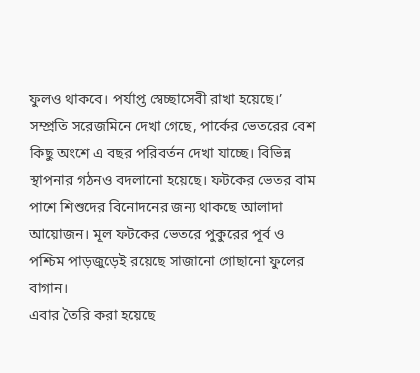ফুলও থাকবে। পর্যাপ্ত স্বেচ্ছাসেবী রাখা হয়েছে।’
সম্প্রতি সরেজমিনে দেখা গেছে, পার্কের ভেতরের বেশ কিছু অংশে এ বছর পরিবর্তন দেখা যাচ্ছে। বিভিন্ন স্থাপনার গঠনও বদলানো হয়েছে। ফটকের ভেতর বাম পাশে শিশুদের বিনোদনের জন্য থাকছে আলাদা আয়োজন। মূল ফটকের ভেতরে পুকুরের পূর্ব ও পশ্চিম পাড়জুড়েই রয়েছে সাজানো গোছানো ফুলের বাগান।
এবার তৈরি করা হয়েছে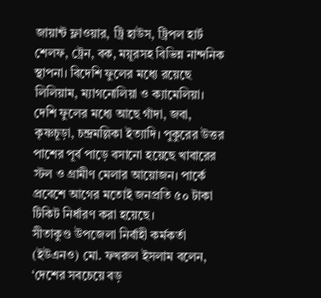জায়ান্ট ফ্লাওয়ার, ট্রি হাউস, ট্রিপল হার্ট শেলফ, ট্রেন, বক, ময়ূরসহ বিভিন্ন নান্দনিক স্থাপনা। বিদেশি ফুলের মধ্যে রয়েছে লিলিয়াম, ম্যাগনোলিয়া ও ক্যামেলিয়া। দেশি ফুলের মধ্যে আছে গাঁদা, জবা, কৃষ্ণচূড়া, চন্দ্রমল্লিকা ইত্যাদি। পুকুরের উত্তর পাশের পূর্ব পাড়ে বসানো হয়েছে খাবারের স্টল ও গ্রামীণ মেলার আয়োজন। পার্কে প্রবেশে আগের মতোই জনপ্রতি ৫০ টাকা টিকিট নির্ধারণ করা হয়েছে।
সীতাকুণ্ড উপজেলা নির্বাহী কর্মকর্তা (ইউএনও) মো. ফখরুল ইসলাম বলেন, ‘দেশের সবচেয়ে বড়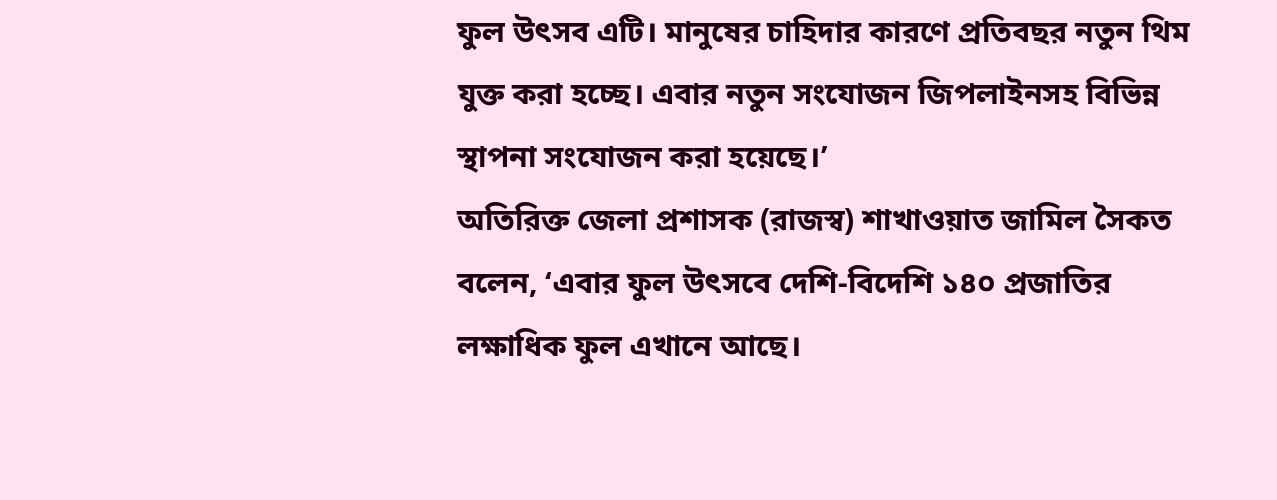ফুল উৎসব এটি। মানুষের চাহিদার কারণে প্রতিবছর নতুন থিম যুক্ত করা হচ্ছে। এবার নতুন সংযোজন জিপলাইনসহ বিভিন্ন স্থাপনা সংযোজন করা হয়েছে।’
অতিরিক্ত জেলা প্রশাসক (রাজস্ব) শাখাওয়াত জামিল সৈকত বলেন, ‘এবার ফুল উৎসবে দেশি-বিদেশি ১৪০ প্রজাতির লক্ষাধিক ফুল এখানে আছে।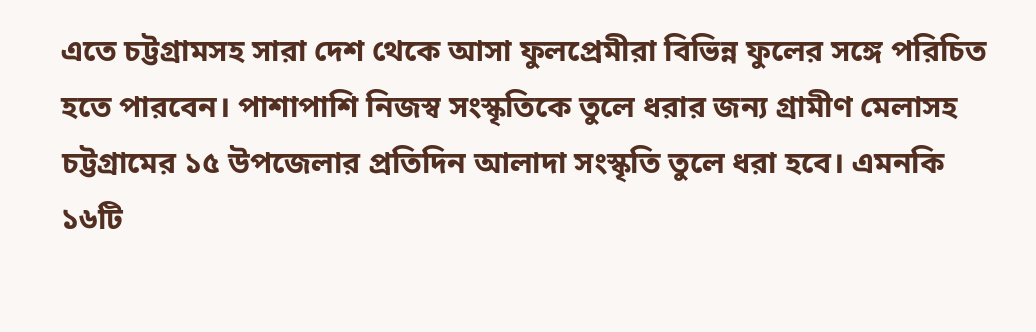এতে চট্টগ্রামসহ সারা দেশ থেকে আসা ফুলপ্রেমীরা বিভিন্ন ফুলের সঙ্গে পরিচিত হতে পারবেন। পাশাপাশি নিজস্ব সংস্কৃতিকে তুলে ধরার জন্য গ্রামীণ মেলাসহ চট্টগ্রামের ১৫ উপজেলার প্রতিদিন আলাদা সংস্কৃতি তুলে ধরা হবে। এমনকি ১৬টি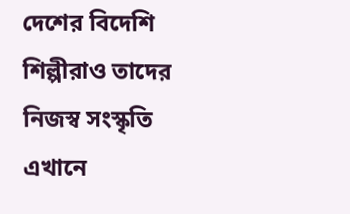দেশের বিদেশি শিল্পীরাও তাদের নিজস্ব সংস্কৃতি এখানে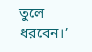তুলে ধরবেন।’